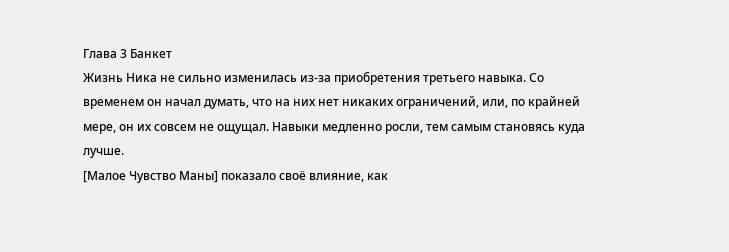Глава 3 Банкет
Жизнь Ника не сильно изменилась из-за приобретения третьего навыка. Со временем он начал думать, что на них нет никаких ограничений, или, по крайней мере, он их совсем не ощущал. Навыки медленно росли, тем самым становясь куда лучше.
[Малое Чувство Маны] показало своё влияние, как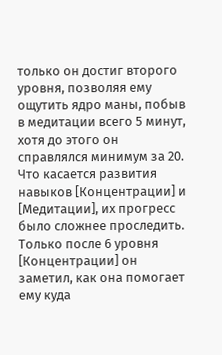только он достиг второго уровня, позволяя ему ощутить ядро маны, побыв в медитации всего 5 минут, хотя до этого он справлялся минимум за 20. Что касается развития навыков [Концентрации] и [Медитации], их прогресс было сложнее проследить.
Только после 6 уровня [Концентрации] он заметил, как она помогает ему куда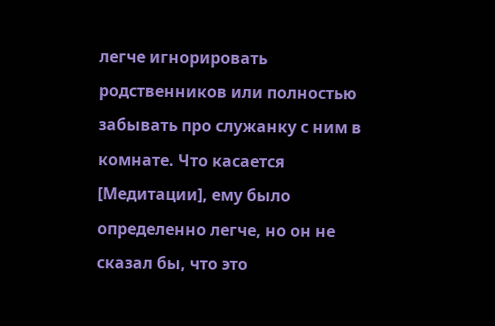легче игнорировать родственников или полностью забывать про служанку с ним в комнате. Что касается [Медитации], ему было определенно легче, но он не сказал бы, что это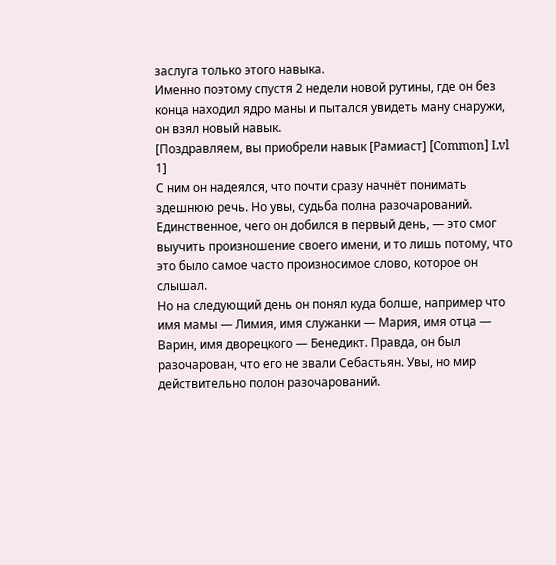заслуга только этого навыка.
Именно поэтому спустя 2 недели новой рутины, где он без конца находил ядро маны и пытался увидеть ману снаружи, он взял новый навык.
[Поздравляем, вы приобрели навык [Рамиаст] [Common] Lvl 1]
С ним он надеялся, что почти сразу начнёт понимать здешнюю речь. Но увы, судьба полна разочарований. Единственное, чего он добился в первый день, — это смог выучить произношение своего имени, и то лишь потому, что это было самое часто произносимое слово, которое он слышал.
Но на следующий день он понял куда болше, например что имя мамы — Лимия, имя служанки — Мария, имя отца — Варин, имя дворецкого — Бенедикт. Правда, он был разочарован, что его не звали Себастьян. Увы, но мир действительно полон разочарований.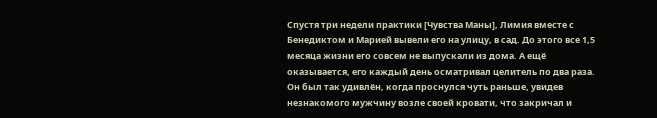Спустя три недели практики [Чувства Маны], Лимия вместе с Бенедиктом и Марией вывели его на улицу, в сад. До этого все 1,5 месяца жизни его совсем не выпускали из дома. А ещё оказывается, его каждый день осматривал целитель по два раза. Он был так удивлён, когда проснулся чуть раньше, увидев незнакомого мужчину возле своей кровати, что закричал и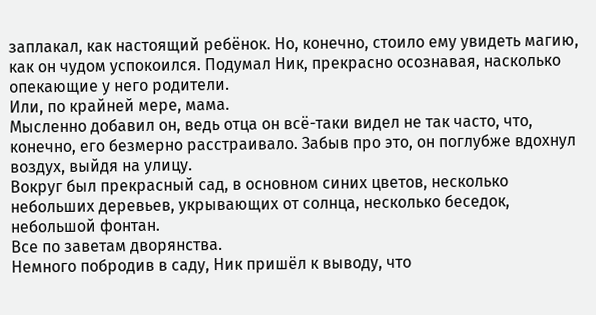заплакал, как настоящий ребёнок. Но, конечно, стоило ему увидеть магию, как он чудом успокоился. Подумал Ник, прекрасно осознавая, насколько опекающие у него родители.
Или, по крайней мере, мама.
Мысленно добавил он, ведь отца он всё-таки видел не так часто, что, конечно, его безмерно расстраивало. Забыв про это, он поглубже вдохнул воздух, выйдя на улицу.
Вокруг был прекрасный сад, в основном синих цветов, несколько небольших деревьев, укрывающих от солнца, несколько беседок, небольшой фонтан.
Все по заветам дворянства.
Немного побродив в саду, Ник пришёл к выводу, что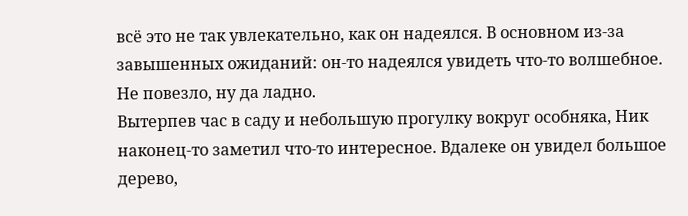всё это не так увлекательно, как он надеялся. В основном из-за завышенных ожиданий: он-то надеялся увидеть что-то волшебное.
Не повезло, ну да ладно.
Вытерпев час в саду и небольшую прогулку вокруг особняка, Ник наконец-то заметил что-то интересное. Вдалеке он увидел большое дерево,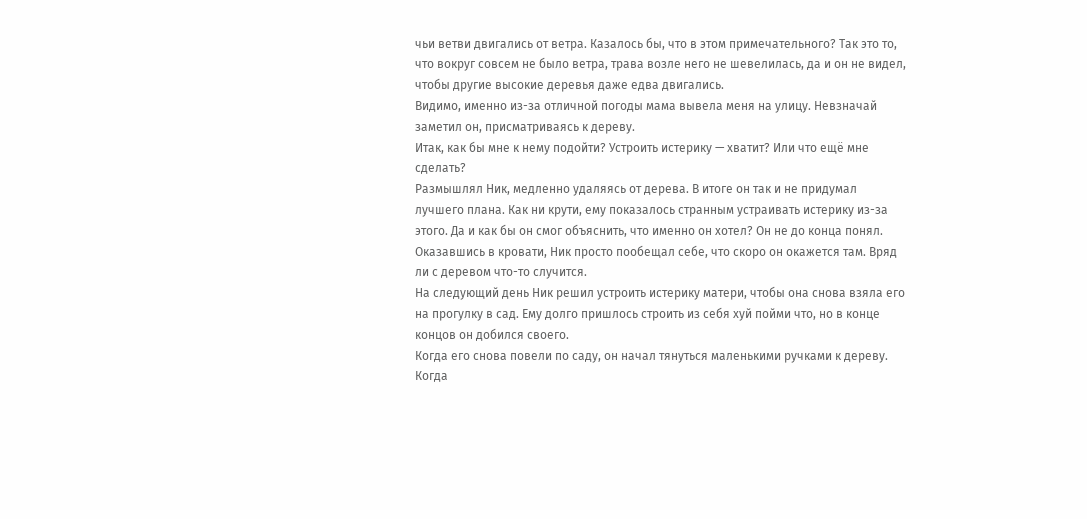чьи ветви двигались от ветра. Казалось бы, что в этом примечательного? Так это то, что вокруг совсем не было ветра, трава возле него не шевелилась, да и он не видел, чтобы другие высокие деревья даже едва двигались.
Видимо, именно из-за отличной погоды мама вывела меня на улицу. Невзначай заметил он, присматриваясь к дереву.
Итак, как бы мне к нему подойти? Устроить истерику — хватит? Или что ещё мне сделать?
Размышлял Ник, медленно удаляясь от дерева. В итоге он так и не придумал лучшего плана. Как ни крути, ему показалось странным устраивать истерику из-за этого. Да и как бы он смог объяснить, что именно он хотел? Он не до конца понял.
Оказавшись в кровати, Ник просто пообещал себе, что скоро он окажется там. Вряд ли с деревом что-то случится.
На следующий день Ник решил устроить истерику матери, чтобы она снова взяла его на прогулку в сад. Ему долго пришлось строить из себя хуй пойми что, но в конце концов он добился своего.
Когда его снова повели по саду, он начал тянуться маленькими ручками к дереву. Когда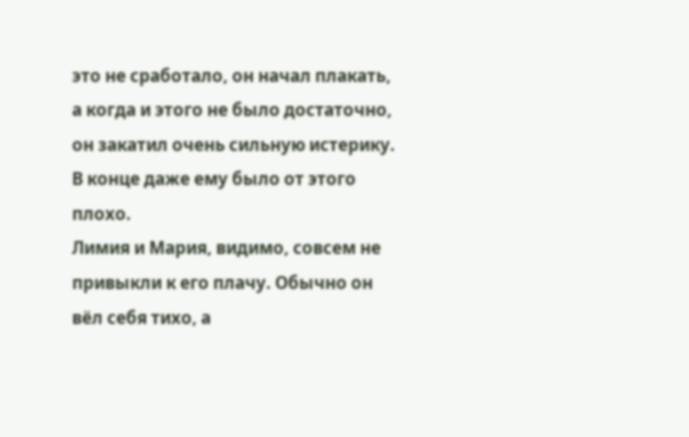это не сработало, он начал плакать, а когда и этого не было достаточно, он закатил очень сильную истерику. В конце даже ему было от этого плохо.
Лимия и Мария, видимо, совсем не привыкли к его плачу. Обычно он вёл себя тихо, а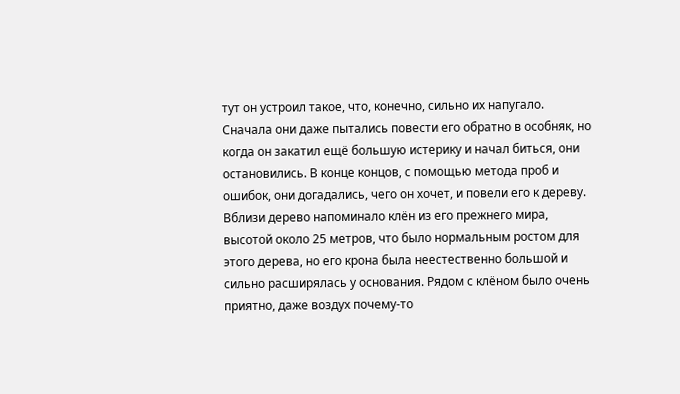тут он устроил такое, что, конечно, сильно их напугало. Сначала они даже пытались повести его обратно в особняк, но когда он закатил ещё большую истерику и начал биться, они остановились. В конце концов, с помощью метода проб и ошибок, они догадались, чего он хочет, и повели его к дереву.
Вблизи дерево напоминало клён из его прежнего мира, высотой около 25 метров, что было нормальным ростом для этого дерева, но его крона была неестественно большой и сильно расширялась у основания. Рядом с клёном было очень приятно, даже воздух почему-то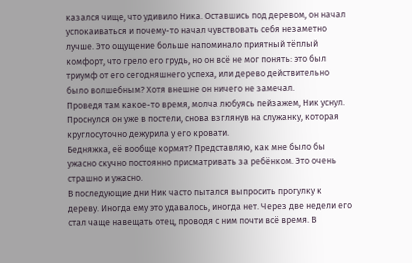казался чище, что удивило Ника. Оставшись под деревом, он начал успокаиваться и почему-то начал чувствовать себя незаметно лучше. Это ощущение больше напоминало приятный тёплый комфорт, что грело его грудь, но он всё не мог понять: это был триумф от его сегодняшнего успеха, или дерево действительно было волшебным? Хотя внешне он ничего не замечал.
Проведя там какое-то время, молча любуясь пейзажем, Ник уснул. Проснулся он уже в постели, снова взглянув на служанку, которая круглосуточно дежурила у его кровати.
Бедняжка, её вообще кормят? Представляю, как мне было бы ужасно скучно постоянно присматривать за ребёнком. Это очень страшно и ужасно.
В последующие дни Ник часто пытался выпросить прогулку к дереву. Иногда ему это удавалось, иногда нет. Через две недели его стал чаще навещать отец, проводя с ним почти всё время. В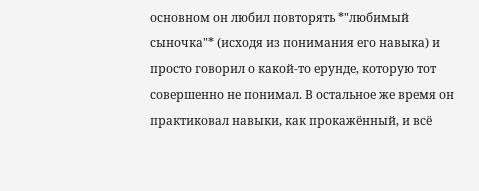основном он любил повторять *"любимый сыночка"* (исходя из понимания его навыка) и просто говорил о какой-то ерунде, которую тот совершенно не понимал. В остальное же время он практиковал навыки, как прокажённый, и всё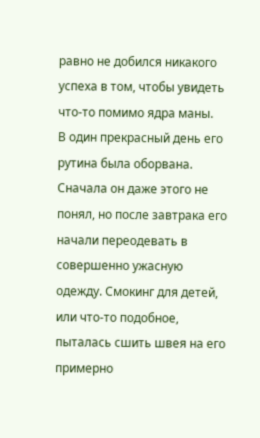равно не добился никакого успеха в том, чтобы увидеть что-то помимо ядра маны.
В один прекрасный день его рутина была оборвана. Сначала он даже этого не понял, но после завтрака его начали переодевать в совершенно ужасную одежду. Смокинг для детей, или что-то подобное, пыталась сшить швея на его примерно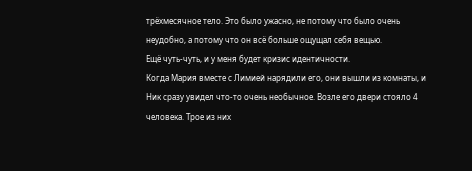трёхмесячное тело. Это было ужасно, не потому что было очень неудобно, а потому что он всё больше ощущал себя вещью.
Ещё чуть-чуть, и у меня будет кризис идентичности.
Когда Мария вместе с Лимией нарядили его, они вышли из комнаты, и Ник сразу увидел что-то очень необычное. Возле его двери стояло 4 человека. Трое из них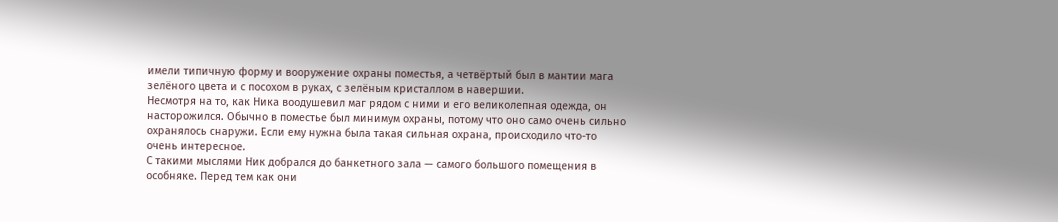имели типичную форму и вооружение охраны поместья, а четвёртый был в мантии мага зелёного цвета и с посохом в руках, с зелёным кристаллом в навершии.
Несмотря на то, как Ника воодушевил маг рядом с ними и его великолепная одежда, он насторожился. Обычно в поместье был минимум охраны, потому что оно само очень сильно охранялось снаружи. Если ему нужна была такая сильная охрана, происходило что-то очень интересное.
С такими мыслями Ник добрался до банкетного зала — самого большого помещения в особняке. Перед тем как они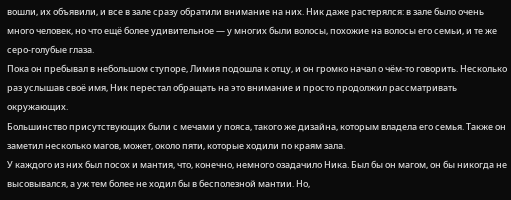вошли, их объявили, и все в зале сразу обратили внимание на них. Ник даже растерялся: в зале было очень много человек, но что ещё более удивительное — у многих были волосы, похожие на волосы его семьи, и те же серо-голубые глаза.
Пока он пребывал в небольшом ступоре, Лимия подошла к отцу, и он громко начал о чём-то говорить. Несколько раз услышав своё имя, Ник перестал обращать на это внимание и просто продолжил рассматривать окружающих.
Большинство присутствующих были с мечами у пояса, такого же дизайна, которым владела его семья. Также он заметил несколько магов, может, около пяти, которые ходили по краям зала.
У каждого из них был посох и мантия, что, конечно, немного озадачило Ника. Был бы он магом, он бы никогда не высовывался, а уж тем более не ходил бы в бесполезной мантии. Но,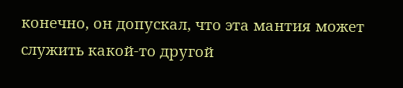конечно, он допускал, что эта мантия может служить какой-то другой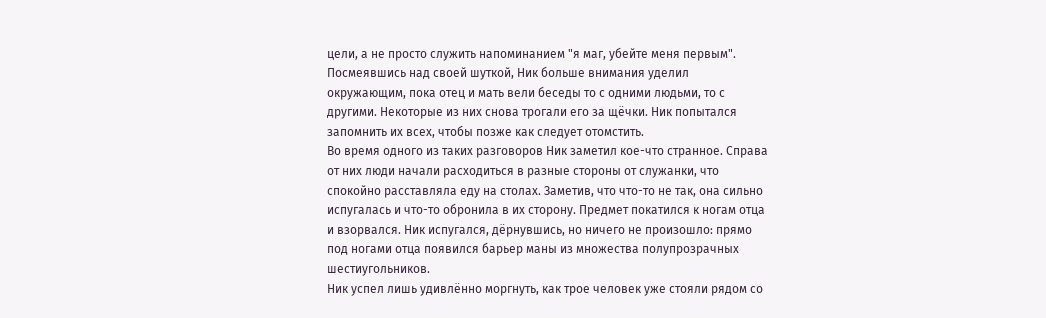цели, а не просто служить напоминанием "я маг, убейте меня первым".
Посмеявшись над своей шуткой, Ник больше внимания уделил окружающим, пока отец и мать вели беседы то с одними людьми, то с другими. Некоторые из них снова трогали его за щёчки. Ник попытался запомнить их всех, чтобы позже как следует отомстить.
Во время одного из таких разговоров Ник заметил кое-что странное. Справа от них люди начали расходиться в разные стороны от служанки, что спокойно расставляла еду на столах. Заметив, что что-то не так, она сильно испугалась и что-то обронила в их сторону. Предмет покатился к ногам отца и взорвался. Ник испугался, дёрнувшись, но ничего не произошло: прямо под ногами отца появился барьер маны из множества полупрозрачных шестиугольников.
Ник успел лишь удивлённо моргнуть, как трое человек уже стояли рядом со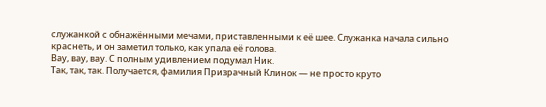служанкой с обнажёнными мечами, приставленными к её шее. Служанка начала сильно краснеть, и он заметил только, как упала её голова.
Вау, вау, вау. С полным удивлением подумал Ник.
Так, так, так. Получается, фамилия Призрачный Клинок — не просто круто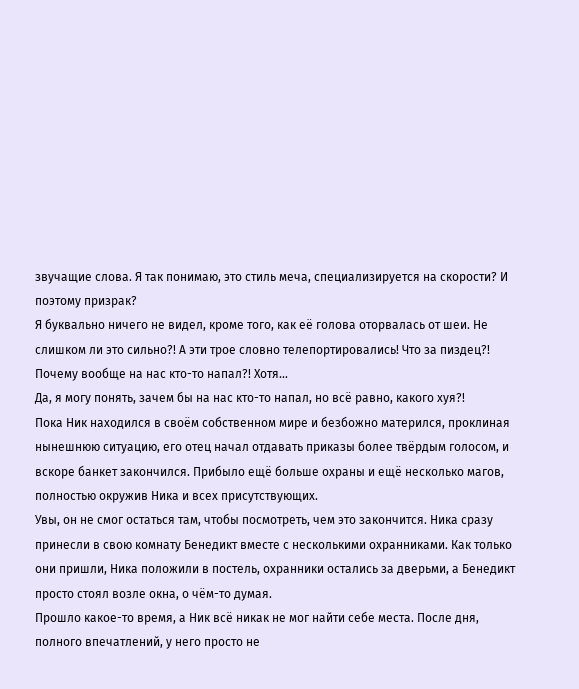звучащие слова. Я так понимаю, это стиль меча, специализируется на скорости? И поэтому призрак?
Я буквально ничего не видел, кроме того, как её голова оторвалась от шеи. Не слишком ли это сильно?! А эти трое словно телепортировались! Что за пиздец?!
Почему вообще на нас кто-то напал?! Хотя...
Да, я могу понять, зачем бы на нас кто-то напал, но всё равно, какого хуя?!
Пока Ник находился в своём собственном мире и безбожно матерился, проклиная нынешнюю ситуацию, его отец начал отдавать приказы более твёрдым голосом, и вскоре банкет закончился. Прибыло ещё больше охраны и ещё несколько магов, полностью окружив Ника и всех присутствующих.
Увы, он не смог остаться там, чтобы посмотреть, чем это закончится. Ника сразу принесли в свою комнату Бенедикт вместе с несколькими охранниками. Как только они пришли, Ника положили в постель, охранники остались за дверьми, а Бенедикт просто стоял возле окна, о чём-то думая.
Прошло какое-то время, а Ник всё никак не мог найти себе места. После дня, полного впечатлений, у него просто не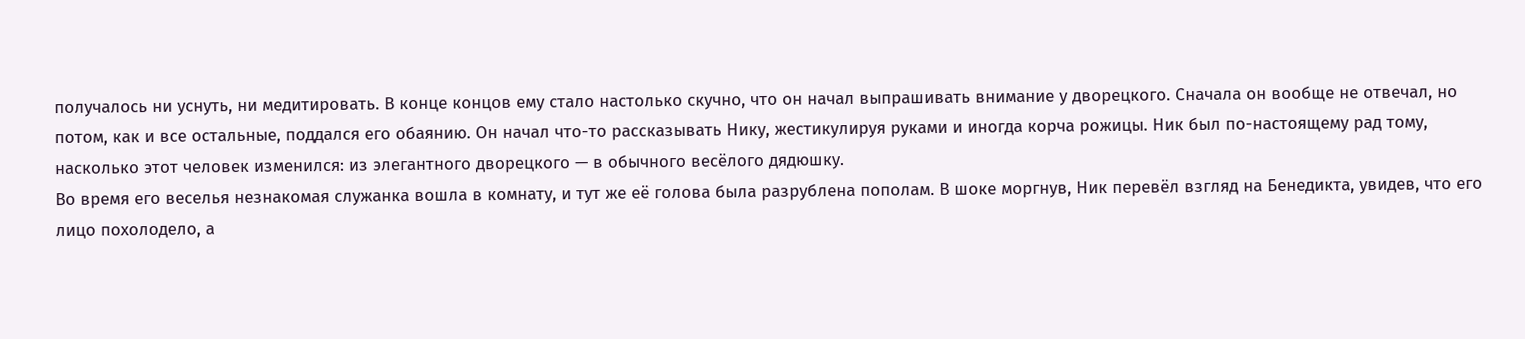получалось ни уснуть, ни медитировать. В конце концов ему стало настолько скучно, что он начал выпрашивать внимание у дворецкого. Сначала он вообще не отвечал, но потом, как и все остальные, поддался его обаянию. Он начал что-то рассказывать Нику, жестикулируя руками и иногда корча рожицы. Ник был по-настоящему рад тому, насколько этот человек изменился: из элегантного дворецкого — в обычного весёлого дядюшку.
Во время его веселья незнакомая служанка вошла в комнату, и тут же её голова была разрублена пополам. В шоке моргнув, Ник перевёл взгляд на Бенедикта, увидев, что его лицо похолодело, а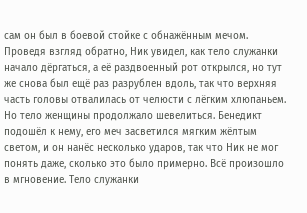сам он был в боевой стойке с обнажённым мечом.
Проведя взгляд обратно, Ник увидел, как тело служанки начало дёргаться, а её раздвоенный рот открылся, но тут же снова был ещё раз разрублен вдоль, так что верхняя часть головы отвалилась от челюсти с лёгким хлюпаньем. Но тело женщины продолжало шевелиться. Бенедикт подошёл к нему, его меч засветился мягким жёлтым светом, и он нанёс несколько ударов, так что Ник не мог понять даже, сколько это было примерно. Всё произошло в мгновение. Тело служанки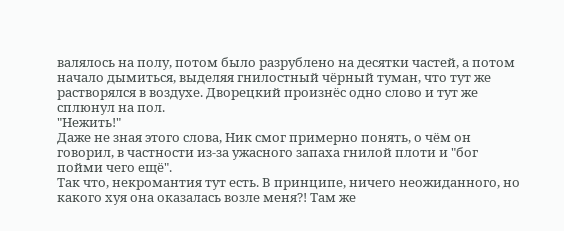валялось на полу, потом было разрублено на десятки частей, а потом начало дымиться, выделяя гнилостный чёрный туман, что тут же растворялся в воздухе. Дворецкий произнёс одно слово и тут же сплюнул на пол.
"Нежить!"
Даже не зная этого слова, Ник смог примерно понять, о чём он говорил, в частности из-за ужасного запаха гнилой плоти и "бог пойми чего ещё".
Так что, некромантия тут есть. В принципе, ничего неожиданного, но какого хуя она оказалась возле меня?! Там же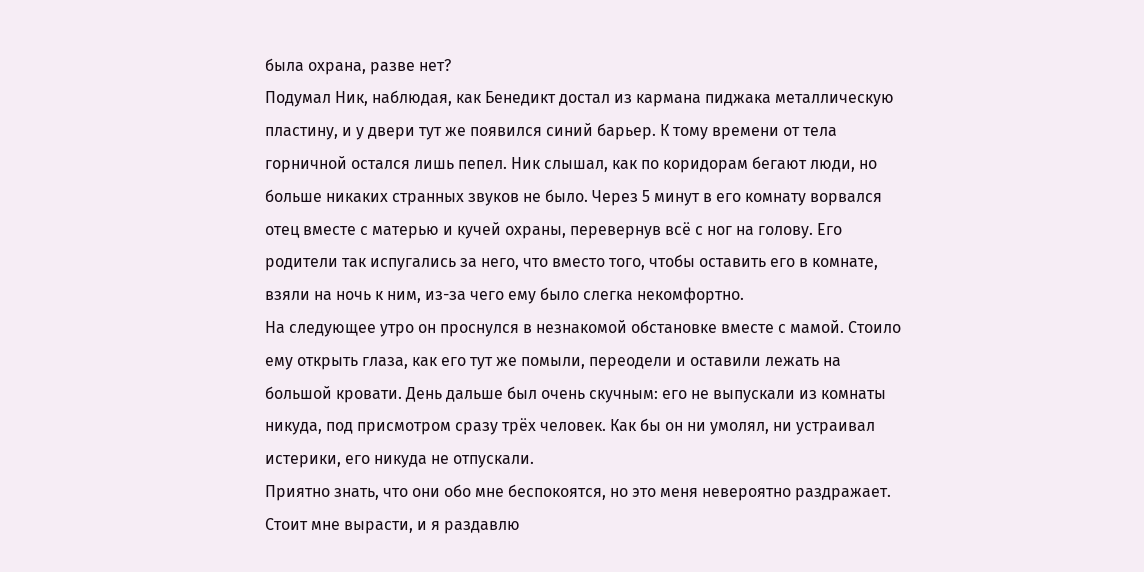была охрана, разве нет?
Подумал Ник, наблюдая, как Бенедикт достал из кармана пиджака металлическую пластину, и у двери тут же появился синий барьер. К тому времени от тела горничной остался лишь пепел. Ник слышал, как по коридорам бегают люди, но больше никаких странных звуков не было. Через 5 минут в его комнату ворвался отец вместе с матерью и кучей охраны, перевернув всё с ног на голову. Его родители так испугались за него, что вместо того, чтобы оставить его в комнате, взяли на ночь к ним, из-за чего ему было слегка некомфортно.
На следующее утро он проснулся в незнакомой обстановке вместе с мамой. Стоило ему открыть глаза, как его тут же помыли, переодели и оставили лежать на большой кровати. День дальше был очень скучным: его не выпускали из комнаты никуда, под присмотром сразу трёх человек. Как бы он ни умолял, ни устраивал истерики, его никуда не отпускали.
Приятно знать, что они обо мне беспокоятся, но это меня невероятно раздражает. Стоит мне вырасти, и я раздавлю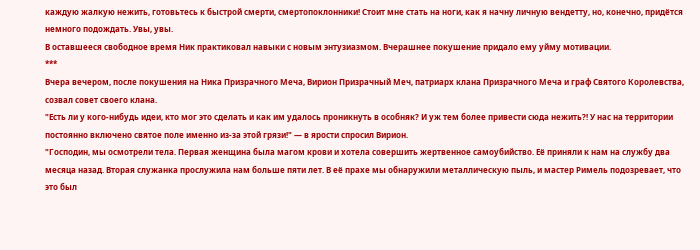каждую жалкую нежить, готовьтесь к быстрой смерти, смертопоклонники! Стоит мне стать на ноги, как я начну личную вендетту, но, конечно, придётся немного подождать. Увы, увы.
В оставшееся свободное время Ник практиковал навыки с новым энтузиазмом. Вчерашнее покушение придало ему уйму мотивации.
***
Вчера вечером, после покушения на Ника Призрачного Меча, Вирион Призрачный Меч, патриарх клана Призрачного Меча и граф Святого Королевства, созвал совет своего клана.
"Есть ли у кого-нибудь идеи, кто мог это сделать и как им удалось проникнуть в особняк? И уж тем более привести сюда нежить?! У нас на территории постоянно включено святое поле именно из-за этой грязи!" — в ярости спросил Вирион.
"Господин, мы осмотрели тела. Первая женщина была магом крови и хотела совершить жертвенное самоубийство. Её приняли к нам на службу два месяца назад. Вторая служанка прослужила нам больше пяти лет. В её прахе мы обнаружили металлическую пыль, и мастер Римель подозревает, что это был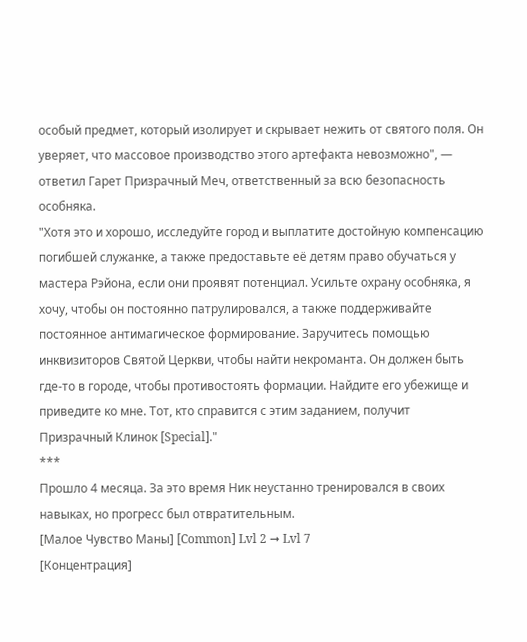особый предмет, который изолирует и скрывает нежить от святого поля. Он уверяет, что массовое производство этого артефакта невозможно", — ответил Гарет Призрачный Меч, ответственный за всю безопасность особняка.
"Хотя это и хорошо, исследуйте город и выплатите достойную компенсацию погибшей служанке, а также предоставьте её детям право обучаться у мастера Рэйона, если они проявят потенциал. Усильте охрану особняка, я хочу, чтобы он постоянно патрулировался, а также поддерживайте постоянное антимагическое формирование. Заручитесь помощью инквизиторов Святой Церкви, чтобы найти некроманта. Он должен быть где-то в городе, чтобы противостоять формации. Найдите его убежище и приведите ко мне. Тот, кто справится с этим заданием, получит Призрачный Клинок [Special]."
***
Прошло 4 месяца. За это время Ник неустанно тренировался в своих навыках, но прогресс был отвратительным.
[Малое Чувство Маны] [Common] Lvl 2 ➞ Lvl 7
[Концентрация]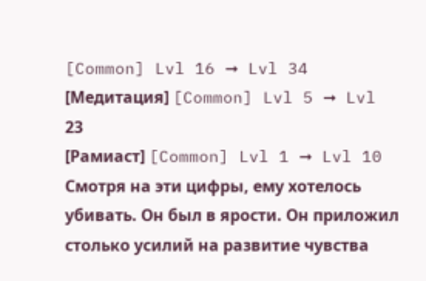[Common] Lvl 16 ➞ Lvl 34
[Медитация] [Common] Lvl 5 ➞ Lvl 23
[Рамиаст] [Common] Lvl 1 ➞ Lvl 10
Смотря на эти цифры, ему хотелось убивать. Он был в ярости. Он приложил столько усилий на развитие чувства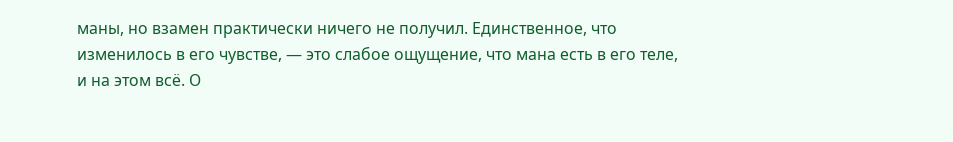маны, но взамен практически ничего не получил. Единственное, что изменилось в его чувстве, — это слабое ощущение, что мана есть в его теле, и на этом всё. О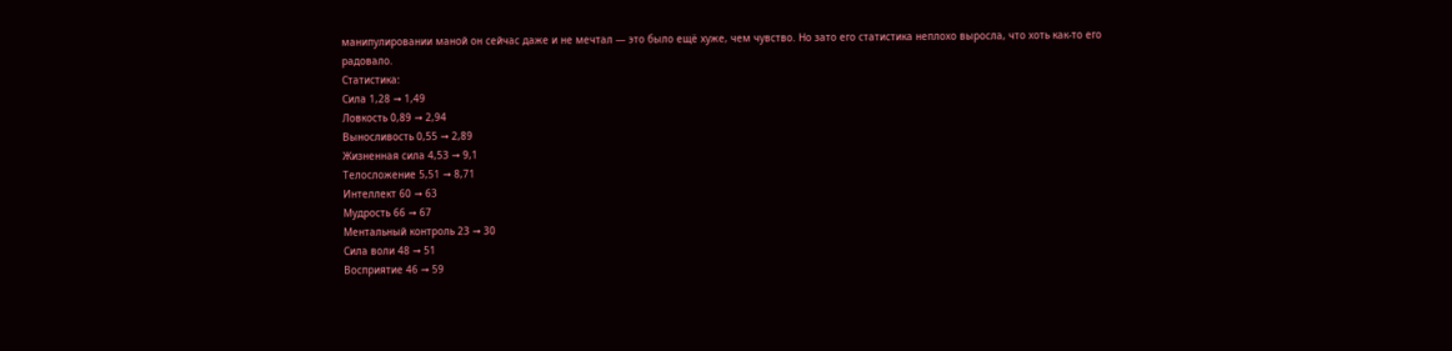манипулировании маной он сейчас даже и не мечтал — это было ещё хуже, чем чувство. Но зато его статистика неплохо выросла, что хоть как-то его радовало.
Статистика:
Сила 1,28 ➞ 1,49
Ловкость 0,89 ➞ 2,94
Выносливость 0,55 ➞ 2,89
Жизненная сила 4,53 ➞ 9,1
Телосложение 5,51 ➞ 8,71
Интеллект 60 ➞ 63
Мудрость 66 ➞ 67
Ментальный контроль 23 ➞ 30
Сила воли 48 ➞ 51
Восприятие 46 ➞ 59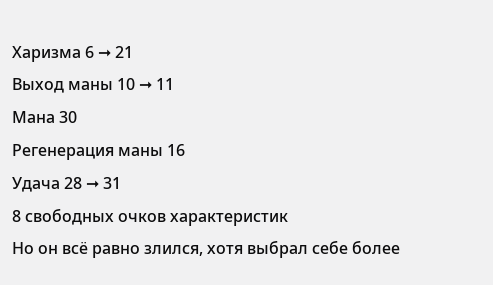Харизма 6 ➞ 21
Выход маны 10 ➞ 11
Мана 30
Регенерация маны 16
Удача 28 ➞ 31
8 свободных очков характеристик
Но он всё равно злился, хотя выбрал себе более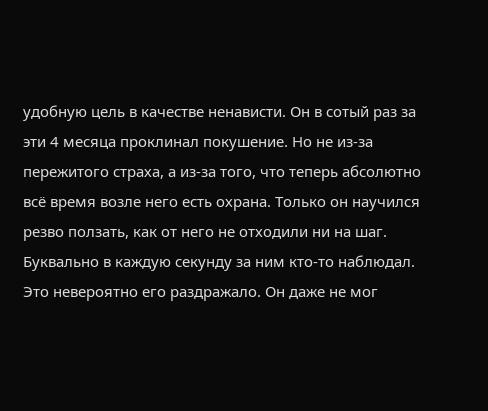удобную цель в качестве ненависти. Он в сотый раз за эти 4 месяца проклинал покушение. Но не из-за пережитого страха, а из-за того, что теперь абсолютно всё время возле него есть охрана. Только он научился резво ползать, как от него не отходили ни на шаг. Буквально в каждую секунду за ним кто-то наблюдал. Это невероятно его раздражало. Он даже не мог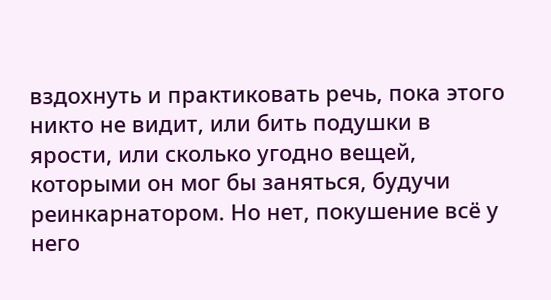вздохнуть и практиковать речь, пока этого никто не видит, или бить подушки в ярости, или сколько угодно вещей, которыми он мог бы заняться, будучи реинкарнатором. Но нет, покушение всё у него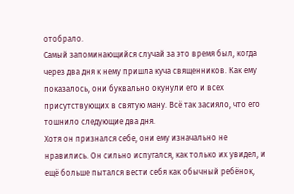отобрало.
Самый запоминающийся случай за это время был, когда через два дня к нему пришла куча священников. Как ему показалось, они буквально окунули его и всех присутствующих в святую ману. Всё так засияло, что его тошнило следующие два дня.
Хотя он признался себе, они ему изначально не нравились. Он сильно испугался, как только их увидел, и ещё больше пытался вести себя как обычный ребёнок,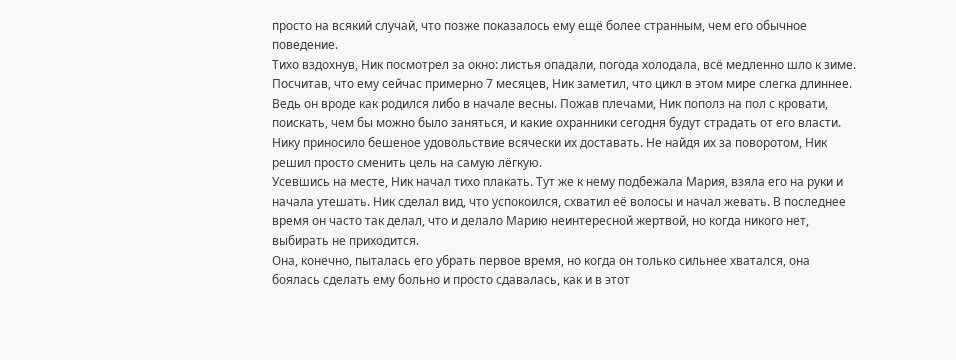просто на всякий случай, что позже показалось ему ещё более странным, чем его обычное поведение.
Тихо вздохнув, Ник посмотрел за окно: листья опадали, погода холодала, всё медленно шло к зиме. Посчитав, что ему сейчас примерно 7 месяцев, Ник заметил, что цикл в этом мире слегка длиннее. Ведь он вроде как родился либо в начале весны. Пожав плечами, Ник пополз на пол с кровати, поискать, чем бы можно было заняться, и какие охранники сегодня будут страдать от его власти. Нику приносило бешеное удовольствие всячески их доставать. Не найдя их за поворотом, Ник решил просто сменить цель на самую лёгкую.
Усевшись на месте, Ник начал тихо плакать. Тут же к нему подбежала Мария, взяла его на руки и начала утешать. Ник сделал вид, что успокоился, схватил её волосы и начал жевать. В последнее время он часто так делал, что и делало Марию неинтересной жертвой, но когда никого нет, выбирать не приходится.
Она, конечно, пыталась его убрать первое время, но когда он только сильнее хватался, она боялась сделать ему больно и просто сдавалась, как и в этот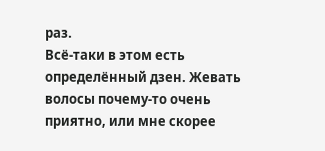раз.
Всё-таки в этом есть определённый дзен. Жевать волосы почему-то очень приятно, или мне скорее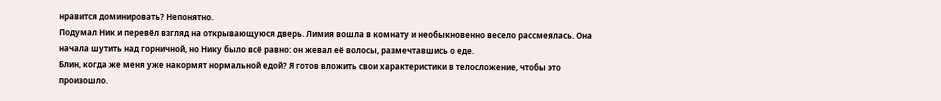нравится доминировать? Непонятно.
Подумал Ник и перевёл взгляд на открывающуюся дверь. Лимия вошла в комнату и необыкновенно весело рассмеялась. Она начала шутить над горничной, но Нику было всё равно: он жевал её волосы, размечтавшись о еде.
Блин, когда же меня уже накормят нормальной едой? Я готов вложить свои характеристики в телосложение, чтобы это произошло.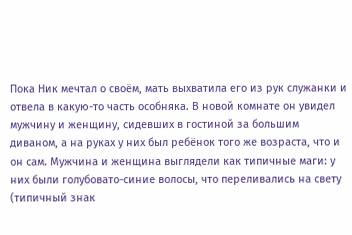Пока Ник мечтал о своём, мать выхватила его из рук служанки и отвела в какую-то часть особняка. В новой комнате он увидел мужчину и женщину, сидевших в гостиной за большим диваном, а на руках у них был ребёнок того же возраста, что и он сам. Мужчина и женщина выглядели как типичные маги: у них были голубовато-синие волосы, что переливались на свету (типичный знак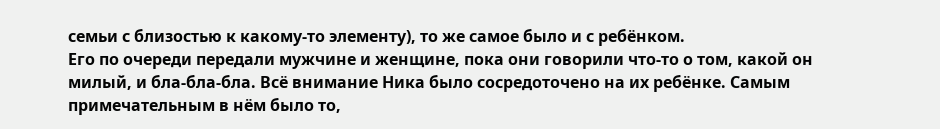семьи с близостью к какому-то элементу), то же самое было и с ребёнком.
Его по очереди передали мужчине и женщине, пока они говорили что-то о том, какой он милый, и бла-бла-бла. Всё внимание Ника было сосредоточено на их ребёнке. Самым примечательным в нём было то,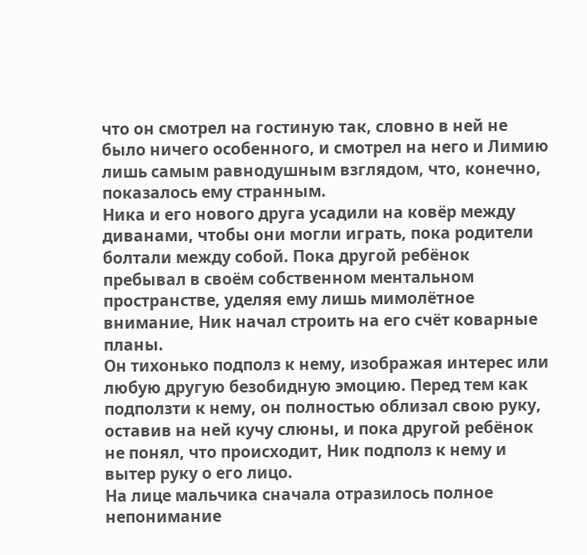что он смотрел на гостиную так, словно в ней не было ничего особенного, и смотрел на него и Лимию лишь самым равнодушным взглядом, что, конечно, показалось ему странным.
Ника и его нового друга усадили на ковёр между диванами, чтобы они могли играть, пока родители болтали между собой. Пока другой ребёнок пребывал в своём собственном ментальном пространстве, уделяя ему лишь мимолётное внимание, Ник начал строить на его счёт коварные планы.
Он тихонько подполз к нему, изображая интерес или любую другую безобидную эмоцию. Перед тем как подползти к нему, он полностью облизал свою руку, оставив на ней кучу слюны, и пока другой ребёнок не понял, что происходит, Ник подполз к нему и вытер руку о его лицо.
На лице мальчика сначала отразилось полное непонимание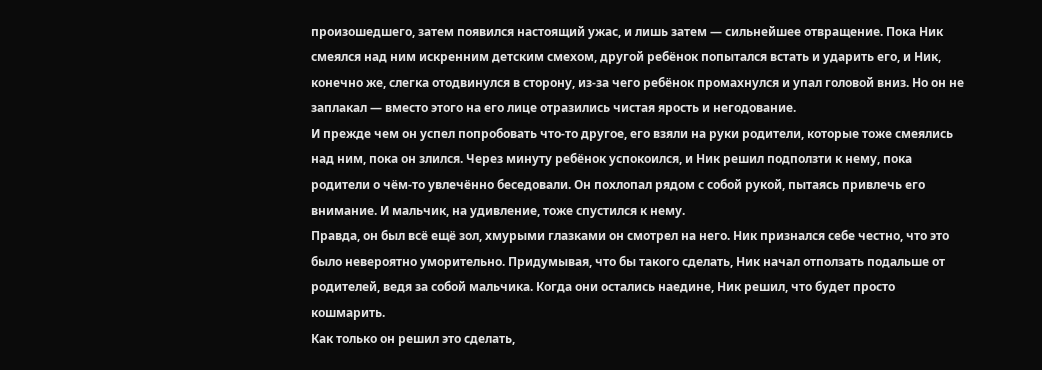произошедшего, затем появился настоящий ужас, и лишь затем — сильнейшее отвращение. Пока Ник смеялся над ним искренним детским смехом, другой ребёнок попытался встать и ударить его, и Ник, конечно же, слегка отодвинулся в сторону, из-за чего ребёнок промахнулся и упал головой вниз. Но он не заплакал — вместо этого на его лице отразились чистая ярость и негодование.
И прежде чем он успел попробовать что-то другое, его взяли на руки родители, которые тоже смеялись над ним, пока он злился. Через минуту ребёнок успокоился, и Ник решил подползти к нему, пока родители о чём-то увлечённо беседовали. Он похлопал рядом с собой рукой, пытаясь привлечь его внимание. И мальчик, на удивление, тоже спустился к нему.
Правда, он был всё ещё зол, хмурыми глазками он смотрел на него. Ник признался себе честно, что это было невероятно уморительно. Придумывая, что бы такого сделать, Ник начал отползать подальше от родителей, ведя за собой мальчика. Когда они остались наедине, Ник решил, что будет просто кошмарить.
Как только он решил это сделать,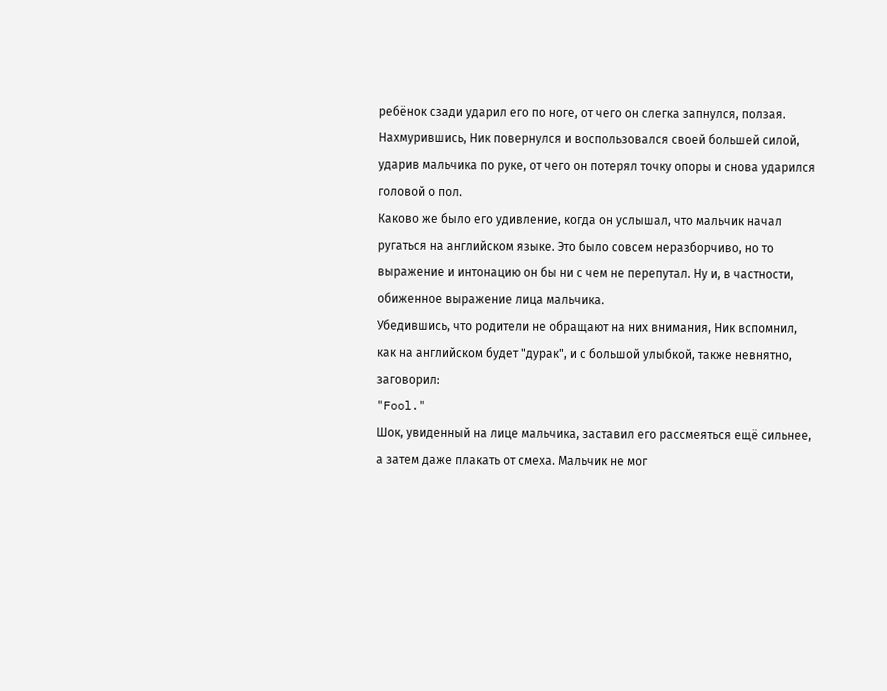ребёнок сзади ударил его по ноге, от чего он слегка запнулся, ползая. Нахмурившись, Ник повернулся и воспользовался своей большей силой, ударив мальчика по руке, от чего он потерял точку опоры и снова ударился головой о пол.
Каково же было его удивление, когда он услышал, что мальчик начал ругаться на английском языке. Это было совсем неразборчиво, но то выражение и интонацию он бы ни с чем не перепутал. Ну и, в частности, обиженное выражение лица мальчика.
Убедившись, что родители не обращают на них внимания, Ник вспомнил, как на английском будет "дурак", и с большой улыбкой, также невнятно, заговорил:
"Fool."
Шок, увиденный на лице мальчика, заставил его рассмеяться ещё сильнее, а затем даже плакать от смеха. Мальчик не мог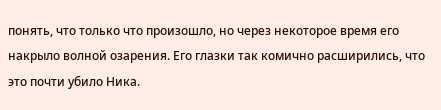понять, что только что произошло, но через некоторое время его накрыло волной озарения. Его глазки так комично расширились, что это почти убило Ника.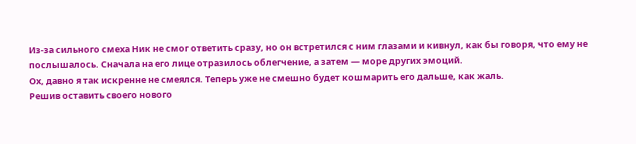Из-за сильного смеха Ник не смог ответить сразу, но он встретился с ним глазами и кивнул, как бы говоря, что ему не послышалось. Сначала на его лице отразилось облегчение, а затем — море других эмоций.
Ох, давно я так искренне не смеялся. Теперь уже не смешно будет кошмарить его дальше, как жаль.
Решив оставить своего нового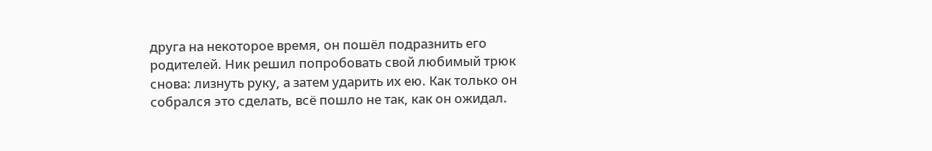друга на некоторое время, он пошёл подразнить его родителей. Ник решил попробовать свой любимый трюк снова: лизнуть руку, а затем ударить их ею. Как только он собрался это сделать, всё пошло не так, как он ожидал.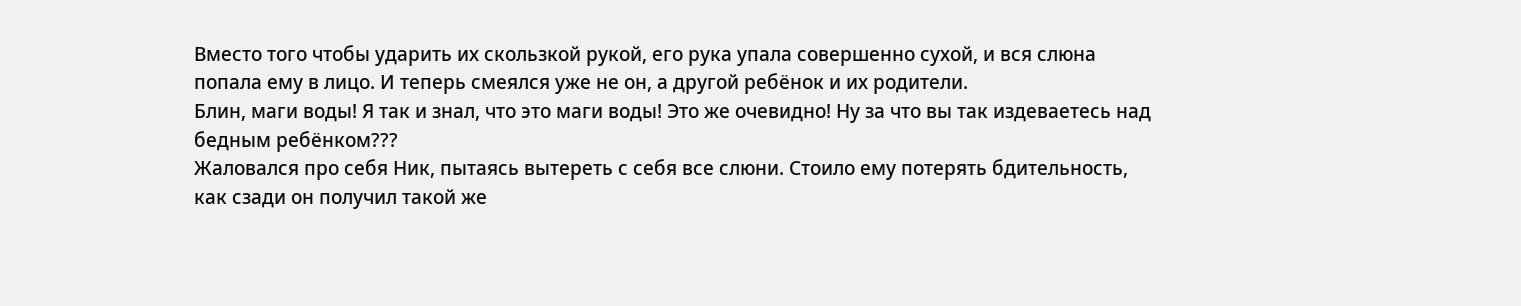Вместо того чтобы ударить их скользкой рукой, его рука упала совершенно сухой, и вся слюна попала ему в лицо. И теперь смеялся уже не он, а другой ребёнок и их родители.
Блин, маги воды! Я так и знал, что это маги воды! Это же очевидно! Ну за что вы так издеваетесь над бедным ребёнком???
Жаловался про себя Ник, пытаясь вытереть с себя все слюни. Стоило ему потерять бдительность, как сзади он получил такой же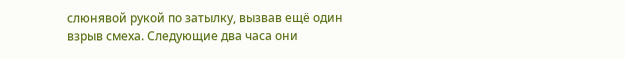слюнявой рукой по затылку, вызвав ещё один взрыв смеха. Следующие два часа они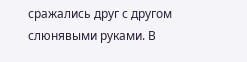сражались друг с другом слюнявыми руками. В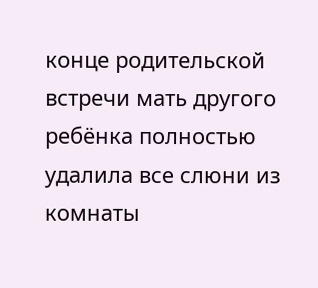конце родительской встречи мать другого ребёнка полностью удалила все слюни из комнаты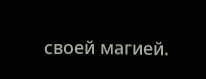своей магией.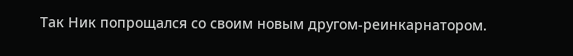Так Ник попрощался со своим новым другом-реинкарнатором.